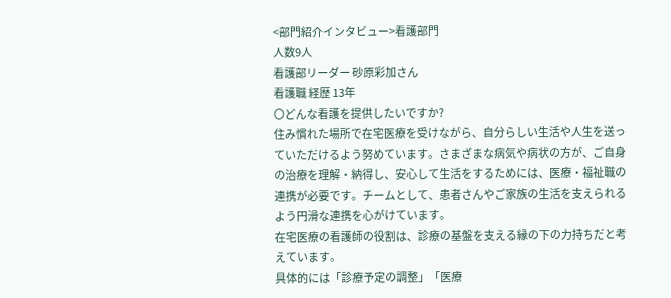<部門紹介インタビュー>看護部門
人数9人
看護部リーダー 砂原彩加さん
看護職 経歴 13年
〇どんな看護を提供したいですか?
住み慣れた場所で在宅医療を受けながら、自分らしい生活や人生を送っていただけるよう努めています。さまざまな病気や病状の方が、ご自身の治療を理解・納得し、安心して生活をするためには、医療・福祉職の連携が必要です。チームとして、患者さんやご家族の生活を支えられるよう円滑な連携を心がけています。
在宅医療の看護師の役割は、診療の基盤を支える縁の下の力持ちだと考えています。
具体的には「診療予定の調整」「医療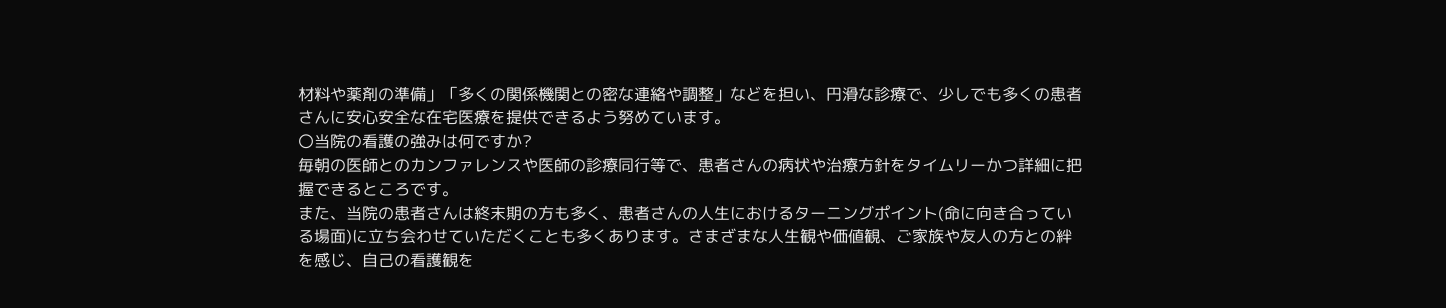材料や薬剤の準備」「多くの関係機関との密な連絡や調整」などを担い、円滑な診療で、少しでも多くの患者さんに安心安全な在宅医療を提供できるよう努めています。
〇当院の看護の強みは何ですか?
毎朝の医師とのカンファレンスや医師の診療同行等で、患者さんの病状や治療方針をタイムリーかつ詳細に把握できるところです。
また、当院の患者さんは終末期の方も多く、患者さんの人生におけるターニングポイント(命に向き合っている場面)に立ち会わせていただくことも多くあります。さまざまな人生観や価値観、ご家族や友人の方との絆を感じ、自己の看護観を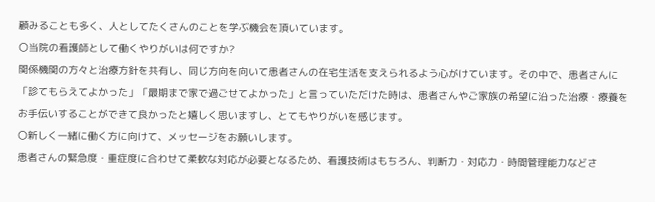顧みることも多く、人としてたくさんのことを学ぶ機会を頂いています。
〇当院の看護師として働くやりがいは何ですか?
関係機関の方々と治療方針を共有し、同じ方向を向いて患者さんの在宅生活を支えられるよう心がけています。その中で、患者さんに「診てもらえてよかった」「最期まで家で過ごせてよかった」と言っていただけた時は、患者さんやご家族の希望に沿った治療・療養をお手伝いすることができて良かったと嬉しく思いますし、とてもやりがいを感じます。
〇新しく一緒に働く方に向けて、メッセージをお願いします。
患者さんの緊急度・重症度に合わせて柔軟な対応が必要となるため、看護技術はもちろん、判断力・対応力・時間管理能力などさ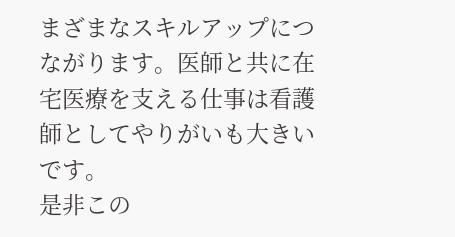まざまなスキルアップにつながります。医師と共に在宅医療を支える仕事は看護師としてやりがいも大きいです。
是非この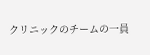クリニックのチームの一員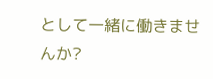として一緒に働きませんか?